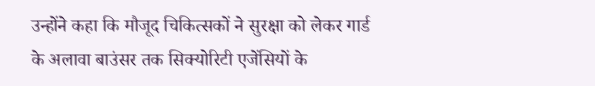उन्होंने कहा कि मौजूद चिकित्सकों ने सुरक्षा को लेकर गार्ड के अलावा बाउंसर तक सिक्योरिटी एजेंसियों के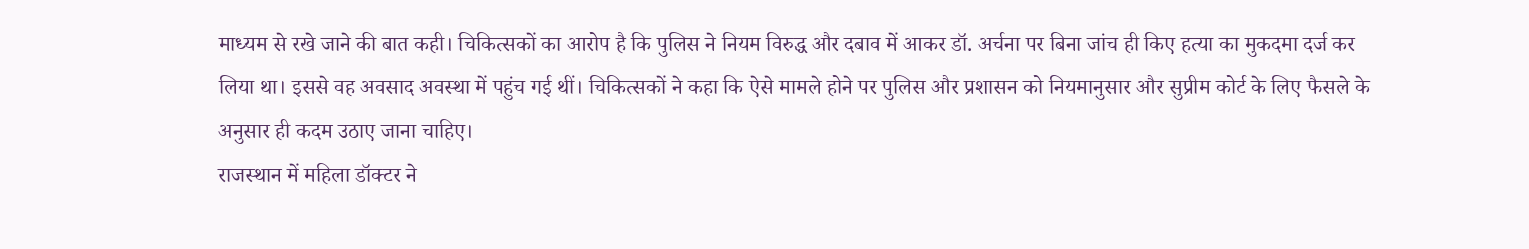माध्यम से रखे जाने की बात कही। चिकित्सकों का आरोप है कि पुलिस ने नियम विरुद्ध और दबाव में आकर डॉ. अर्चना पर बिना जांच ही किए हत्या का मुकदमा दर्ज कर लिया था। इससे वह अवसाद अवस्था में पहुंच गई थीं। चिकित्सकों ने कहा कि ऐसे मामले होने पर पुलिस और प्रशासन को नियमानुसार और सुप्रीम कोर्ट के लिए फैसले के अनुसार ही कदम उठाए जाना चाहिए।
राजस्थान में महिला डॉक्टर ने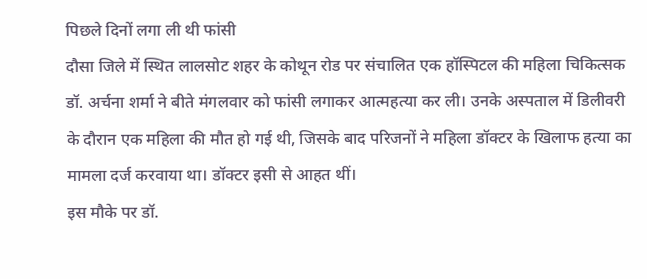पिछले दिनों लगा ली थी फांसी
दौसा जिले में स्थित लालसोट शहर के कोथून रोड पर संचालित एक हॉस्पिटल की महिला चिकित्सक डॉ. अर्चना शर्मा ने बीते मंगलवार को फांसी लगाकर आत्महत्या कर ली। उनके अस्पताल में डिलीवरी के दौरान एक महिला की मौत हो गई थी, जिसके बाद परिजनों ने महिला डॉक्टर के खिलाफ हत्या का मामला दर्ज करवाया था। डॉक्टर इसी से आहत थीं।
इस मौके पर डॉ.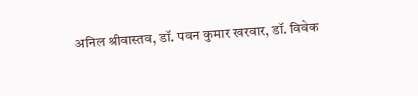अनिल श्रीवास्तव, डॉ. पवन कुमार खरवार, डॉ. विवेक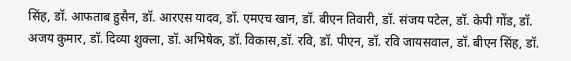सिंह, डॉ. आफताब हुसैन, डॉ. आरएस यादव, डॉ. एमएच खान, डॉ. बीएन तिवारी, डॉ. संजय पटेल, डॉ. केपी गोंड, डॉ. अजय कुमार, डॉ. दिव्या शुक्ला, डॉ. अभिषेक, डॉ. विकास,डॉ. रवि, डॉ. पीएन, डॉ. रवि जायसवाल, डॉ. बीएन सिंह, डॉ.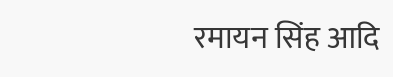रमायन सिंह आदि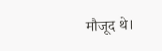मौजूद थे।